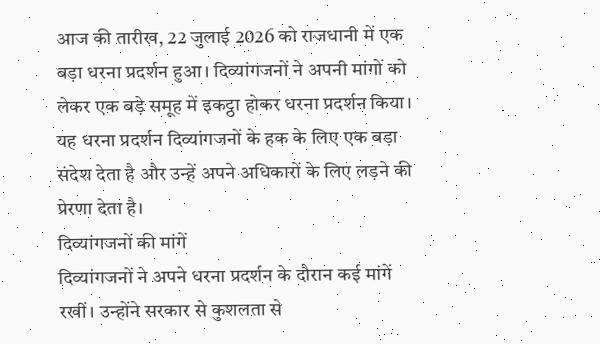आज की तारीख, 22 जुलाई 2026 को राजधानी में एक बड़ा धरना प्रदर्शन हुआ। दिव्यांगजनों ने अपनी मांगों को लेकर एक बड़े समूह में इकट्ठा होकर धरना प्रदर्शन किया। यह धरना प्रदर्शन दिव्यांगजनों के हक के लिए एक बड़ा संदेश देता है और उन्हें अपने अधिकारों के लिए लड़ने की प्रेरणा देता है।
दिव्यांगजनों की मांगें
दिव्यांगजनों ने अपने धरना प्रदर्शन के दौरान कई मांगें रखीं। उन्होंने सरकार से कुशलता से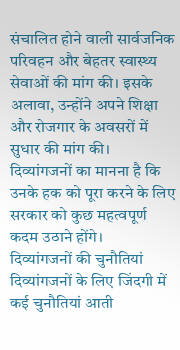संचालित होने वाली सार्वजनिक परिवहन और बेहतर स्वास्थ्य सेवाओं की मांग की। इसके अलावा, उन्होंने अपने शिक्षा और रोजगार के अवसरों में सुधार की मांग की। दिव्यांगजनों का मानना है कि उनके हक को पूरा करने के लिए सरकार को कुछ महत्वपूर्ण कदम उठाने होंगे।
दिव्यांगजनों की चुनौतियां
दिव्यांगजनों के लिए जिंदगी में कई चुनौतियां आती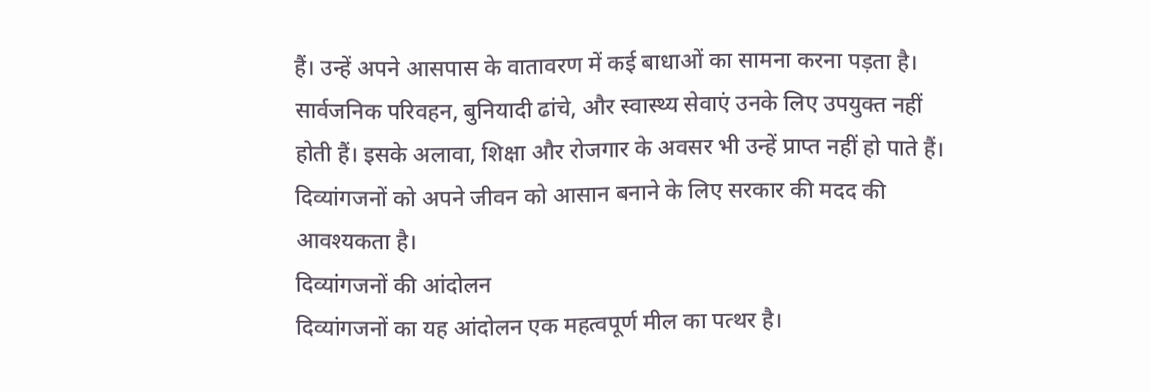हैं। उन्हें अपने आसपास के वातावरण में कई बाधाओं का सामना करना पड़ता है। सार्वजनिक परिवहन, बुनियादी ढांचे, और स्वास्थ्य सेवाएं उनके लिए उपयुक्त नहीं होती हैं। इसके अलावा, शिक्षा और रोजगार के अवसर भी उन्हें प्राप्त नहीं हो पाते हैं। दिव्यांगजनों को अपने जीवन को आसान बनाने के लिए सरकार की मदद की आवश्यकता है।
दिव्यांगजनों की आंदोलन
दिव्यांगजनों का यह आंदोलन एक महत्वपूर्ण मील का पत्थर है।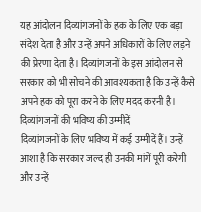यह आंदोलन दिव्यांगजनों के हक के लिए एक बड़ा संदेश देता है और उन्हें अपने अधिकारों के लिए लड़ने की प्रेरणा देता है। दिव्यांगजनों के इस आंदोलन से सरकार को भी सोचने की आवश्यकता है कि उन्हें कैसे अपने हक को पूरा करने के लिए मदद करनी है।
दिव्यांगजनों की भविष्य की उम्मीदें
दिव्यांगजनों के लिए भविष्य में कई उम्मीदें हैं। उन्हें आशा है कि सरकार जल्द ही उनकी मांगें पूरी करेगी और उन्हें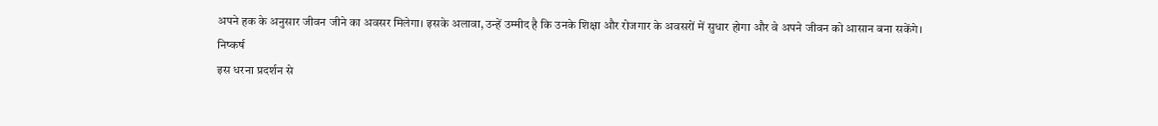अपने हक के अनुसार जीवन जीने का अवसर मिलेगा। इसके अलावा, उन्हें उम्मीद है कि उनके शिक्षा और रोजगार के अवसरों में सुधार होगा और वे अपने जीवन को आसान बना सकेंगे।
निष्कर्ष
इस धरना प्रदर्शन से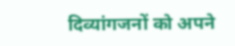दिव्यांगजनों को अपने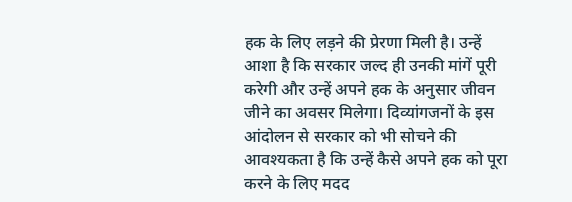हक के लिए लड़ने की प्रेरणा मिली है। उन्हें आशा है कि सरकार जल्द ही उनकी मांगें पूरी करेगी और उन्हें अपने हक के अनुसार जीवन जीने का अवसर मिलेगा। दिव्यांगजनों के इस आंदोलन से सरकार को भी सोचने की आवश्यकता है कि उन्हें कैसे अपने हक को पूरा करने के लिए मदद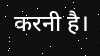करनी है।